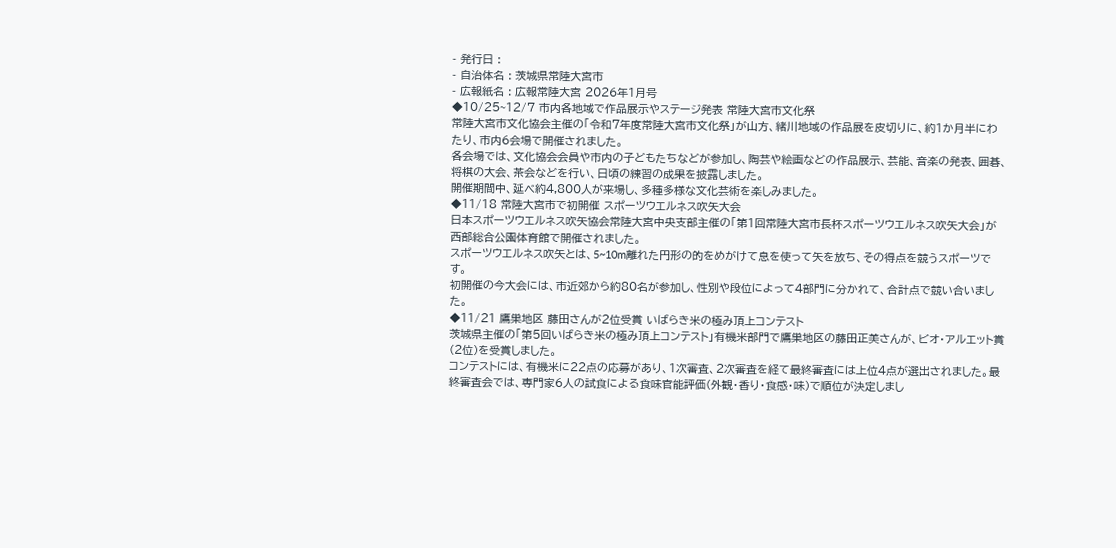- 発行日 :
- 自治体名 : 茨城県常陸大宮市
- 広報紙名 : 広報常陸大宮 2026年1月号
◆10/25~12/7 市内各地域で作品展示やステージ発表 常陸大宮市文化祭
常陸大宮市文化協会主催の「令和7年度常陸大宮市文化祭」が山方、緒川地域の作品展を皮切りに、約1か月半にわたり、市内6会場で開催されました。
各会場では、文化協会会員や市内の子どもたちなどが参加し、陶芸や絵画などの作品展示、芸能、音楽の発表、囲碁、将棋の大会、茶会などを行い、日頃の練習の成果を披露しました。
開催期間中、延べ約4,800人が来場し、多種多様な文化芸術を楽しみました。
◆11/18 常陸大宮市で初開催 スポーツウエルネス吹矢大会
日本スポーツウエルネス吹矢協会常陸大宮中央支部主催の「第1回常陸大宮市長杯スポーツウエルネス吹矢大会」が西部総合公園体育館で開催されました。
スポーツウエルネス吹矢とは、5~10m離れた円形の的をめがけて息を使って矢を放ち、その得点を競うスポーツです。
初開催の今大会には、市近郊から約80名が参加し、性別や段位によって4部門に分かれて、合計点で競い合いました。
◆11/21 鷹巣地区 藤田さんが2位受賞 いばらき米の極み頂上コンテスト
茨城県主催の「第5回いばらき米の極み頂上コンテスト」有機米部門で鷹巣地区の藤田正美さんが、ビオ・アルエット賞(2位)を受賞しました。
コンテストには、有機米に22点の応募があり、1次審査、2次審査を経て最終審査には上位4点が選出されました。最終審査会では、専門家6人の試食による食味官能評価(外観・香り・食感・味)で順位が決定しまし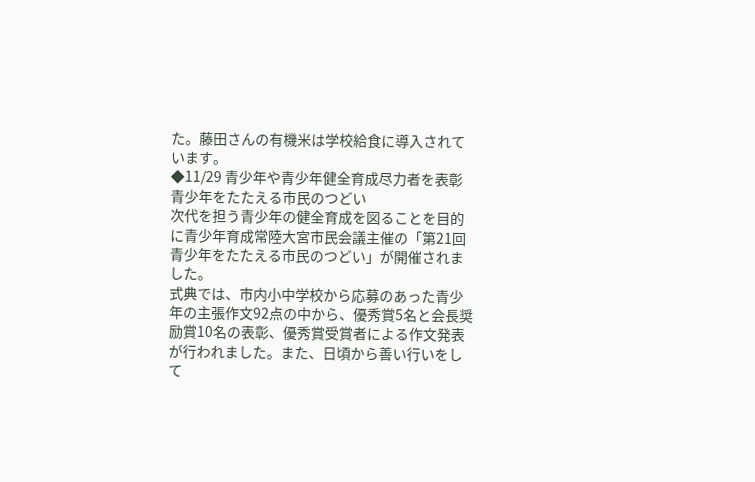た。藤田さんの有機米は学校給食に導入されています。
◆11/29 青少年や青少年健全育成尽力者を表彰 青少年をたたえる市民のつどい
次代を担う青少年の健全育成を図ることを目的に青少年育成常陸大宮市民会議主催の「第21回青少年をたたえる市民のつどい」が開催されました。
式典では、市内小中学校から応募のあった青少年の主張作文92点の中から、優秀賞5名と会長奨励賞10名の表彰、優秀賞受賞者による作文発表が行われました。また、日頃から善い行いをして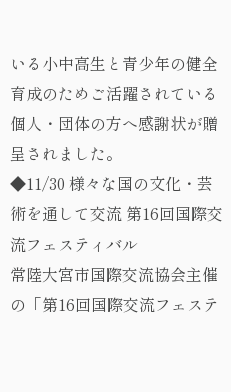いる小中高生と青少年の健全育成のためご活躍されている個人・団体の方へ感謝状が贈呈されました。
◆11/30 様々な国の文化・芸術を通して交流 第16回国際交流フェスティバル
常陸大宮市国際交流協会主催の「第16回国際交流フェステ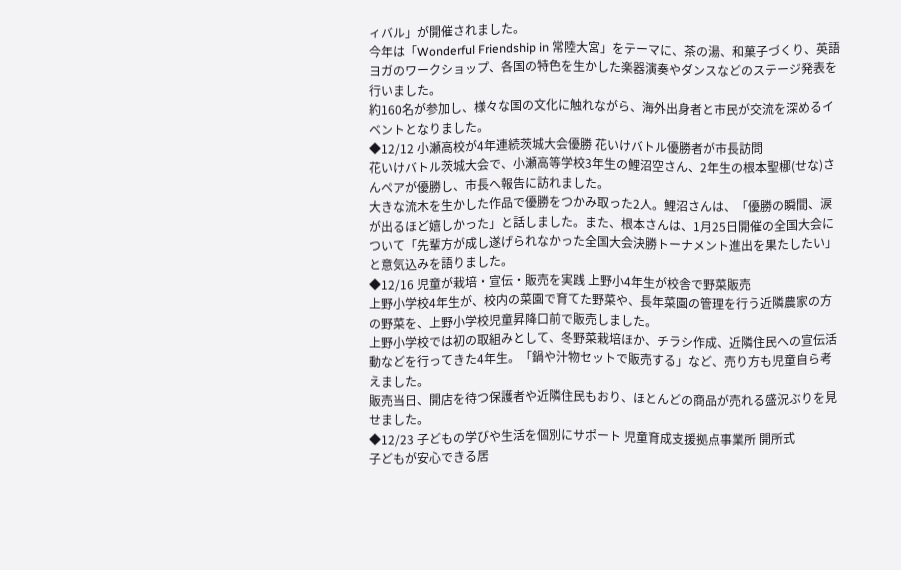ィバル」が開催されました。
今年は「Wonderful Friendship in 常陸大宮」をテーマに、茶の湯、和菓子づくり、英語ヨガのワークショップ、各国の特色を生かした楽器演奏やダンスなどのステージ発表を行いました。
約160名が参加し、様々な国の文化に触れながら、海外出身者と市民が交流を深めるイベントとなりました。
◆12/12 小瀬高校が4年連続茨城大会優勝 花いけバトル優勝者が市長訪問
花いけバトル茨城大会で、小瀬高等学校3年生の鯉沼空さん、2年生の根本聖梛(せな)さんペアが優勝し、市長へ報告に訪れました。
大きな流木を生かした作品で優勝をつかみ取った2人。鯉沼さんは、「優勝の瞬間、涙が出るほど嬉しかった」と話しました。また、根本さんは、1月25日開催の全国大会について「先輩方が成し遂げられなかった全国大会決勝トーナメント進出を果たしたい」と意気込みを語りました。
◆12/16 児童が栽培・宣伝・販売を実践 上野小4年生が校舎で野菜販売
上野小学校4年生が、校内の菜園で育てた野菜や、長年菜園の管理を行う近隣農家の方の野菜を、上野小学校児童昇降口前で販売しました。
上野小学校では初の取組みとして、冬野菜栽培ほか、チラシ作成、近隣住民への宣伝活動などを行ってきた4年生。「鍋や汁物セットで販売する」など、売り方も児童自ら考えました。
販売当日、開店を待つ保護者や近隣住民もおり、ほとんどの商品が売れる盛況ぶりを見せました。
◆12/23 子どもの学びや生活を個別にサポート 児童育成支援拠点事業所 開所式
子どもが安心できる居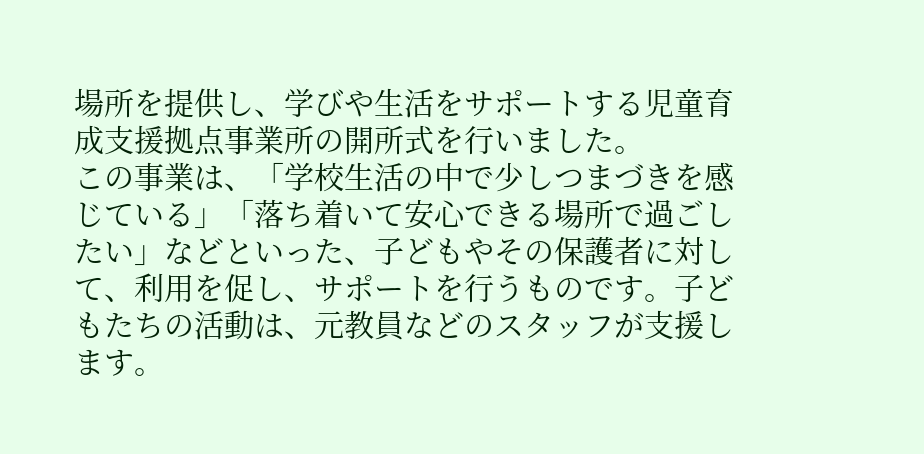場所を提供し、学びや生活をサポートする児童育成支援拠点事業所の開所式を行いました。
この事業は、「学校生活の中で少しつまづきを感じている」「落ち着いて安心できる場所で過ごしたい」などといった、子どもやその保護者に対して、利用を促し、サポートを行うものです。子どもたちの活動は、元教員などのスタッフが支援します。